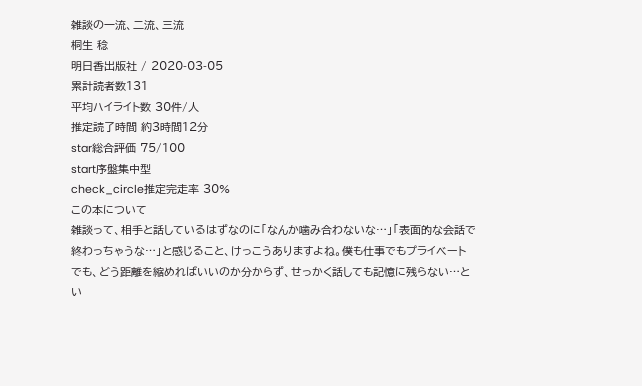雑談の一流、二流、三流
桐生 稔
明日香出版社 / 2020-03-05
累計読者数131
平均ハイライト数 30件/人
推定読了時間 約3時間12分
star総合評価 75/100
start序盤集中型
check_circle推定完走率 30%
この本について
雑談って、相手と話しているはずなのに「なんか噛み合わないな…」「表面的な会話で終わっちゃうな…」と感じること、けっこうありますよね。僕も仕事でもプライベートでも、どう距離を縮めればいいのか分からず、せっかく話しても記憶に残らない…とい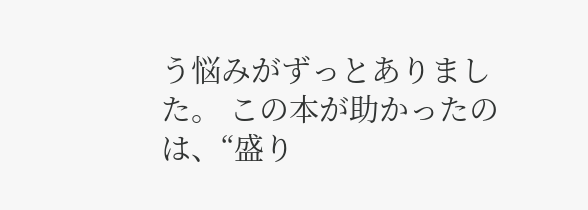う悩みがずっとありました。 この本が助かったのは、“盛り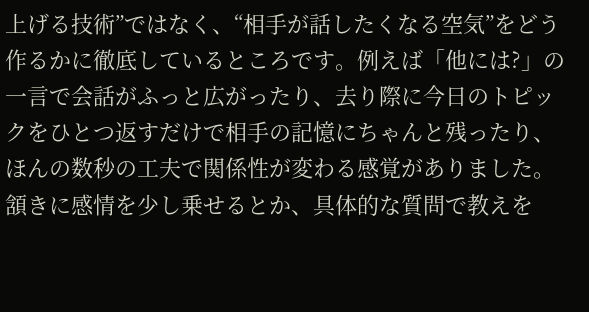上げる技術”ではなく、“相手が話したくなる空気”をどう作るかに徹底しているところです。例えば「他には?」の一言で会話がふっと広がったり、去り際に今日のトピックをひとつ返すだけで相手の記憶にちゃんと残ったり、ほんの数秒の工夫で関係性が変わる感覚がありました。頷きに感情を少し乗せるとか、具体的な質問で教えを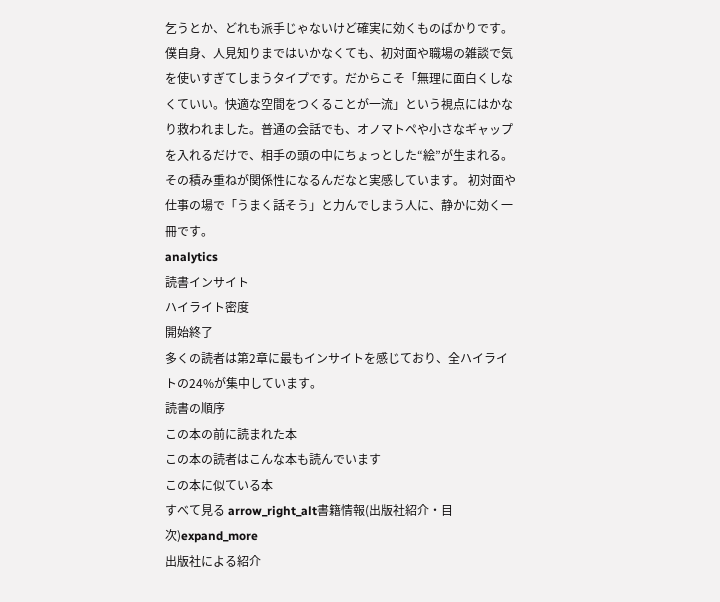乞うとか、どれも派手じゃないけど確実に効くものばかりです。 僕自身、人見知りまではいかなくても、初対面や職場の雑談で気を使いすぎてしまうタイプです。だからこそ「無理に面白くしなくていい。快適な空間をつくることが一流」という視点にはかなり救われました。普通の会話でも、オノマトペや小さなギャップを入れるだけで、相手の頭の中にちょっとした“絵”が生まれる。その積み重ねが関係性になるんだなと実感しています。 初対面や仕事の場で「うまく話そう」と力んでしまう人に、静かに効く一冊です。
analytics
読書インサイト
ハイライト密度
開始終了
多くの読者は第2章に最もインサイトを感じており、全ハイライトの24%が集中しています。
読書の順序
この本の前に読まれた本
この本の読者はこんな本も読んでいます
この本に似ている本
すべて見る arrow_right_alt書籍情報(出版社紹介・目次)expand_more
出版社による紹介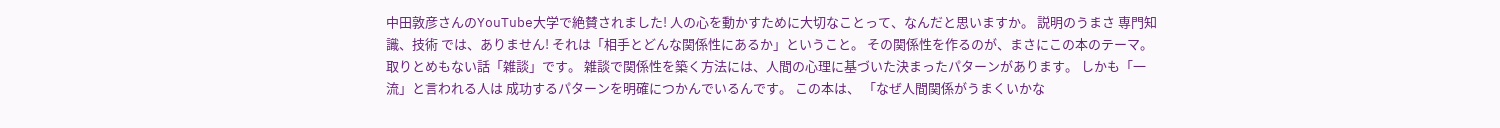中田敦彦さんのYouTube大学で絶賛されました! 人の心を動かすために大切なことって、なんだと思いますか。 説明のうまさ 専門知識、技術 では、ありません! それは「相手とどんな関係性にあるか」ということ。 その関係性を作るのが、まさにこの本のテーマ。 取りとめもない話「雑談」です。 雑談で関係性を築く方法には、人間の心理に基づいた決まったパターンがあります。 しかも「一流」と言われる人は 成功するパターンを明確につかんでいるんです。 この本は、 「なぜ人間関係がうまくいかな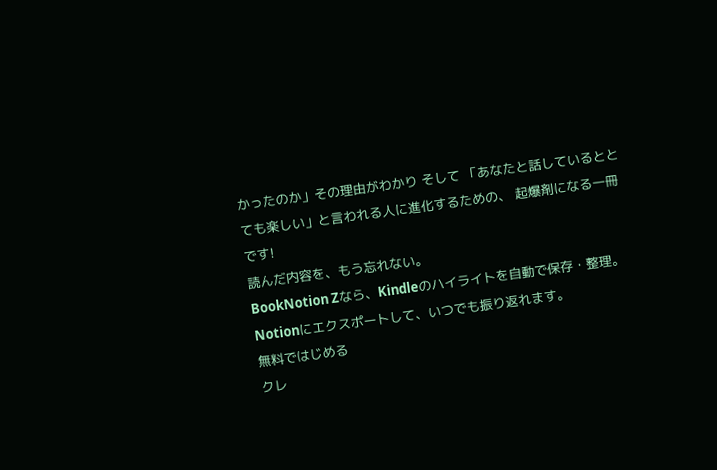かったのか」その理由がわかり そして 「あなたと話しているととても楽しい」と言われる人に進化するための、 起爆剤になる一冊です!
読んだ内容を、もう忘れない。
BookNotion Zなら、Kindleのハイライトを自動で保存・整理。Notionにエクスポートして、いつでも振り返れます。
無料ではじめる
クレ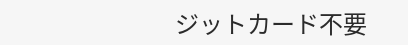ジットカード不要